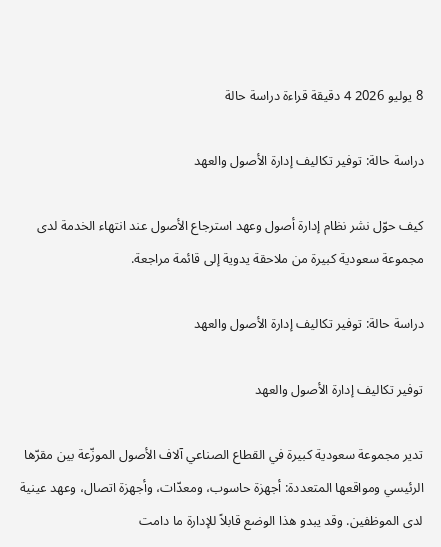8 يوليو 2026 4 دقيقة قراءة دراسة حالة

دراسة حالة: توفير تكاليف إدارة الأصول والعهد

كيف حوّل نشر نظام إدارة أصول وعهد استرجاع الأصول عند انتهاء الخدمة لدى مجموعة سعودية كبيرة من ملاحقة يدوية إلى قائمة مراجعة.

دراسة حالة: توفير تكاليف إدارة الأصول والعهد

توفير تكاليف إدارة الأصول والعهد

تدير مجموعة سعودية كبيرة في القطاع الصناعي آلاف الأصول الموزّعة بين مقرّها الرئيسي ومواقعها المتعددة: أجهزة حاسوب، ومعدّات، وأجهزة اتصال، وعهد عينية لدى الموظفين. وقد يبدو هذا الوضع قابلاً للإدارة ما دامت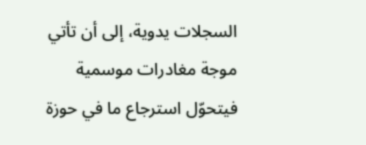السجلات يدوية، إلى أن تأتي موجة مغادرات موسمية فيتحوّل استرجاع ما في حوزة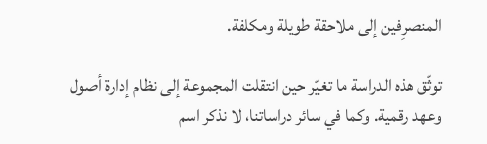المنصرِفين إلى ملاحقة طويلة ومكلفة.

توثّق هذه الدراسة ما تغيّر حين انتقلت المجموعة إلى نظام إدارة أصول وعهد رقمية. وكما في سائر دراساتنا، لا نذكر اسم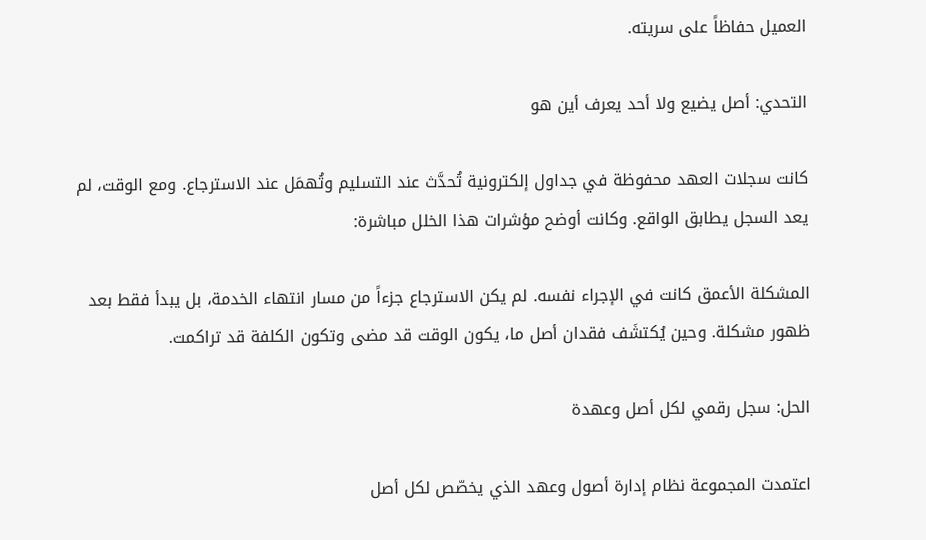العميل حفاظاً على سريته.

التحدي: أصل يضيع ولا أحد يعرف أين هو

كانت سجلات العهد محفوظة في جداول إلكترونية تُحدَّث عند التسليم وتُهمَل عند الاسترجاع. ومع الوقت، لم يعد السجل يطابق الواقع. وكانت أوضح مؤشرات هذا الخلل مباشرة:

المشكلة الأعمق كانت في الإجراء نفسه. لم يكن الاسترجاع جزءاً من مسار انتهاء الخدمة، بل يبدأ فقط بعد ظهور مشكلة. وحين يُكتشَف فقدان أصل ما، يكون الوقت قد مضى وتكون الكلفة قد تراكمت.

الحل: سجل رقمي لكل أصل وعهدة

اعتمدت المجموعة نظام إدارة أصول وعهد الذي يخصّص لكل أصل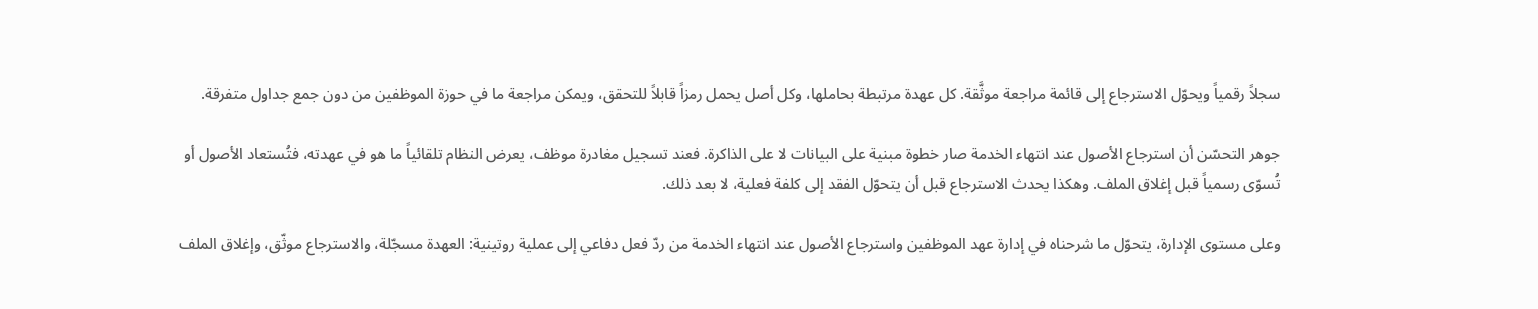سجلاً رقمياً ويحوّل الاسترجاع إلى قائمة مراجعة موثَّقة. كل عهدة مرتبطة بحاملها، وكل أصل يحمل رمزاً قابلاً للتحقق، ويمكن مراجعة ما في حوزة الموظفين من دون جمع جداول متفرقة.

جوهر التحسّن أن استرجاع الأصول عند انتهاء الخدمة صار خطوة مبنية على البيانات لا على الذاكرة. فعند تسجيل مغادرة موظف، يعرض النظام تلقائياً ما هو في عهدته، فتُستعاد الأصول أو تُسوّى رسمياً قبل إغلاق الملف. وهكذا يحدث الاسترجاع قبل أن يتحوّل الفقد إلى كلفة فعلية، لا بعد ذلك.

وعلى مستوى الإدارة، يتحوّل ما شرحناه في إدارة عهد الموظفين واسترجاع الأصول عند انتهاء الخدمة من ردّ فعل دفاعي إلى عملية روتينية: العهدة مسجّلة، والاسترجاع موثّق، وإغلاق الملف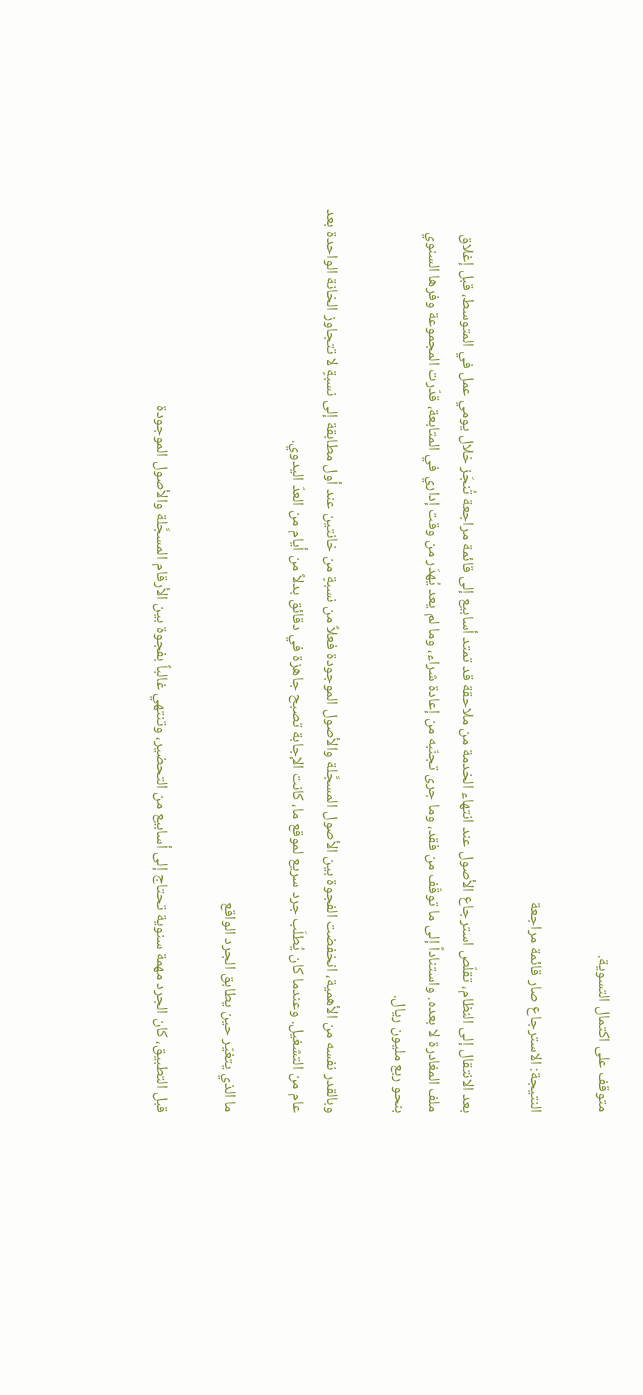متوقف على اكتمال التسوية.

النتيجة: الاسترجاع صار قائمة مراجعة

بعد الانتقال إلى النظام، تقلّص استرجاع الأصول عند انتهاء الخدمة من ملاحقة قد تمتد أسابيع إلى قائمة مراجعة تُنجَز خلال يومي عمل في المتوسط، قبل إغلاق ملف المغادرة لا بعده. واستناداً إلى ما توقّف من فقد، وما جرى تجنّبه من إعادة شراء، وما لم يعد يُهدَر من وقت إداري في المتابعة، قدّرت المجموعة وفرها السنوي بنحو ربع مليون ريال.

وبالقدر نفسه من الأهمية، انخفضت الفجوة بين الأصول المسجَّلة والأصول الموجودة فعلاً من نسبةٍ من خانتين عند أول مطابقة إلى نسبةٍ لا تتجاوز الخانة الواحدة بعد عام من التشغيل. وعندما كان يُطلَب جرد سريع لموقع ما، كانت الإجابة تصبح جاهزة في دقائق بدلاً من أيام من العدّ اليدوي.

ما الذي يتغيّر حين يطابق الجرد الواقع

قبل التطبيق، كان الجرد مهمة سنوية تحتاج إلى أسابيع من التحضير، وتنتهي غالباً بفجوة بين الأرقام المسجَّلة والأصول الموجودة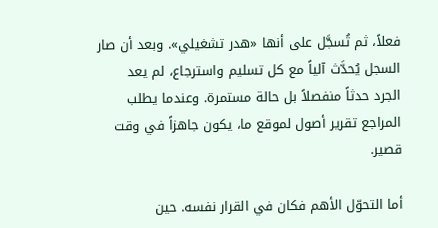فعلاً، ثم تُسجَّل على أنها «هدر تشغيلي». وبعد أن صار السجل يُحدَّث آلياً مع كل تسليم واسترجاع، لم يعد الجرد حدثاً منفصلاً بل حالة مستمرة. وعندما يطلب المراجع تقرير أصول لموقع ما، يكون جاهزاً في وقت قصير.

أما التحوّل الأهم فكان في القرار نفسه. حين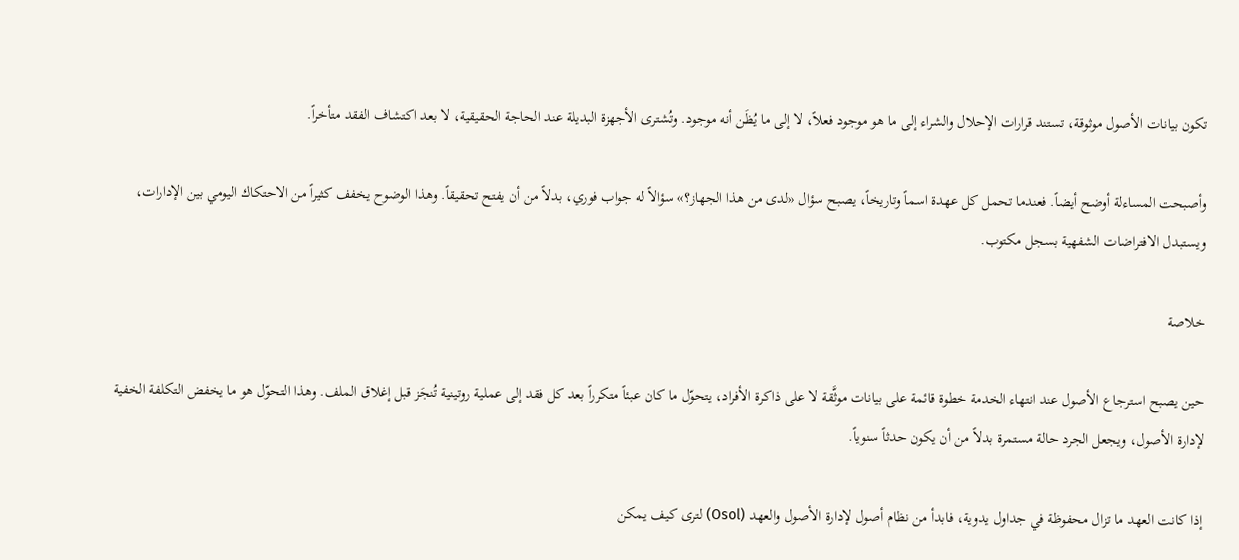تكون بيانات الأصول موثوقة، تستند قرارات الإحلال والشراء إلى ما هو موجود فعلاً، لا إلى ما يُظَن أنه موجود. وتُشترى الأجهزة البديلة عند الحاجة الحقيقية، لا بعد اكتشاف الفقد متأخراً.

وأصبحت المساءلة أوضح أيضاً. فعندما تحمل كل عهدة اسماً وتاريخاً، يصبح سؤال «لدى من هذا الجهاز؟» سؤالاً له جواب فوري، بدلاً من أن يفتح تحقيقاً. وهذا الوضوح يخفف كثيراً من الاحتكاك اليومي بين الإدارات، ويستبدل الافتراضات الشفهية بسجل مكتوب.

خلاصة

حين يصبح استرجاع الأصول عند انتهاء الخدمة خطوة قائمة على بيانات موثَّقة لا على ذاكرة الأفراد، يتحوّل ما كان عبئاً متكرراً بعد كل فقد إلى عملية روتينية تُنجَز قبل إغلاق الملف. وهذا التحوّل هو ما يخفض التكلفة الخفية لإدارة الأصول، ويجعل الجرد حالة مستمرة بدلاً من أن يكون حدثاً سنوياً.

إذا كانت العهد ما تزال محفوظة في جداول يدوية، فابدأ من نظام أصول لإدارة الأصول والعهد (Osol) لترى كيف يمكن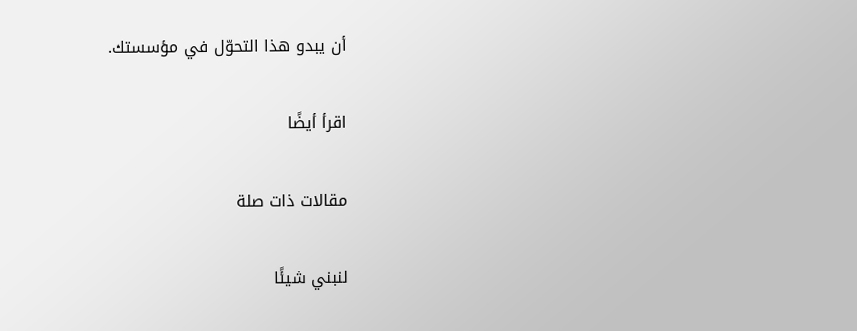أن يبدو هذا التحوّل في مؤسستك.

اقرأ أيضًا

مقالات ذات صلة

لنبني شيئًا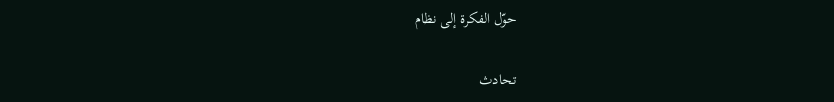حوّل الفكرة إلى نظام

تحادث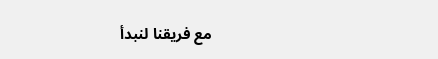مع فريقنا لنبدأ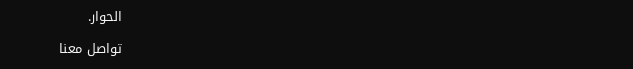الحوار.

تواصل معنا